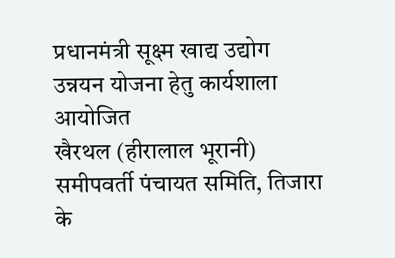प्रधानमंत्री सूक्ष्म खाद्य उद्योग उन्नयन योजना हेतु कार्यशाला आयोजित
खैरथल (हीरालाल भूरानी) समीपवर्ती पंचायत समिति, तिजारा के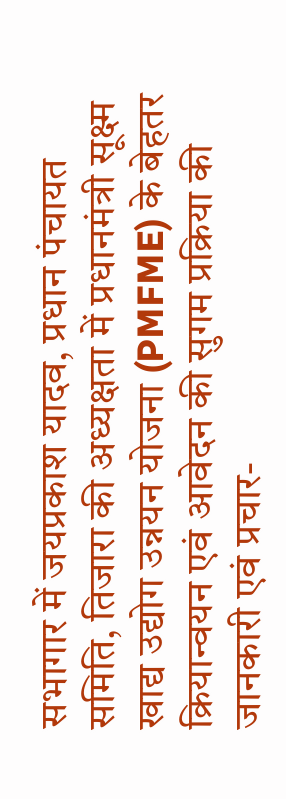सभागार में जयप्रकाश यादव, प्रधान पंचायत समिति, तिजारा की अध्यक्षता में प्रधानमंत्री सूक्ष्म खाद्य उद्योग उन्नयन योजना (PMFME) के बेहतर क्रियान्वयन एवं आवेदन की सुगम प्रक्रिया की जानकारी एवं प्रचार-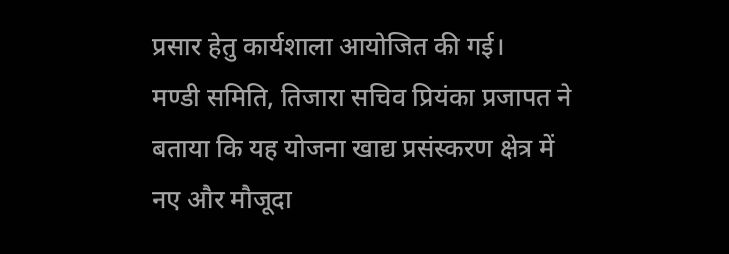प्रसार हेतु कार्यशाला आयोजित की गई।
मण्डी समिति, तिजारा सचिव प्रियंका प्रजापत ने बताया कि यह योजना खाद्य प्रसंस्करण क्षेत्र में नए और मौजूदा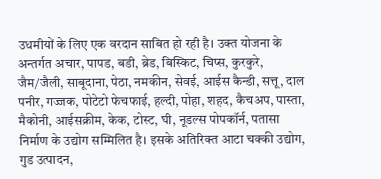उधमीयों के लिए एक वरदान साबित हो रही है। उक्त योजना के अन्तर्गत अचार, पापड, बडी, ब्रेड, बिस्किट, चिप्स, कुरकुरे, जैम/जैली, साबूदाना, पेठा, नमकीन, सेवई, आईस कैन्डी, सत्तू, दाल पनीर, गज्जक, पोटेटो फेचफाई, हल्दी, पोहा, शहद, कैचअप, पास्ता, मैकोनी, आईसक्रीम, केक, टोस्ट, घी, नूडल्स पोपकॉर्न, पतासा निर्माण के उद्योग सम्मिलित है। इसके अतिरिक्त आटा चक्की उद्योग, गुड उत्पादन,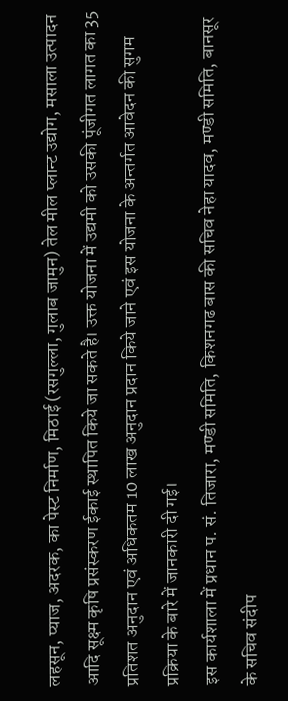लहसून, प्याज, अदरक, का पेस्ट निर्माण, मिठाई (रसगुल्ला, गुलाब जामुन) तेल मील प्लान्ट उद्योग, मसाला उत्पादन आदि सूक्ष्म कृषि प्रसंस्करण ईकाई स्थापित किये जा सकते है। उक्त योजना में उद्यमी को उसकी पूंजीगत लागत का 35 प्रतिशत अनुदान एवं अधिकतम 10 लाख अनुदान प्रदान किये जाने एवं इस योजना के अन्तर्गत आवेदन की सुगम प्रक्रिया के बारे में जानकारी दी गई।
इस कार्यशाला में प्रधान प. सं. तिजारा, मण्डी समिति, किशनगढ बास की सचिव नेहा यादव, मण्डी समिति, बानसूर के सचिव संदीप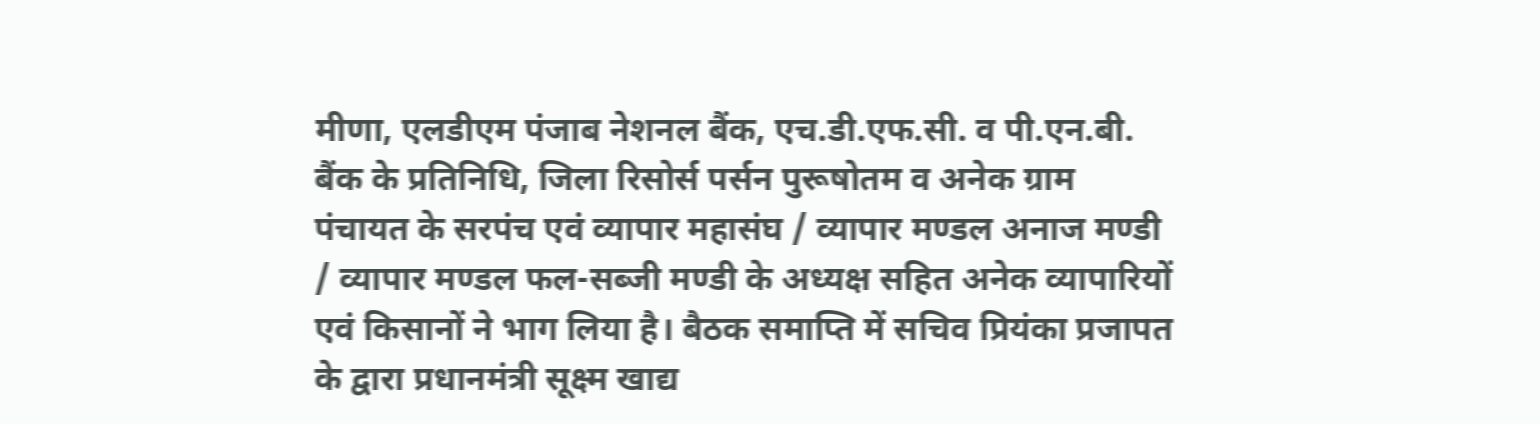मीणा, एलडीएम पंजाब नेशनल बैंक, एच.डी.एफ.सी. व पी.एन.बी. बैंक के प्रतिनिधि, जिला रिसोर्स पर्सन पुरूषोतम व अनेक ग्राम पंचायत के सरपंच एवं व्यापार महासंघ / व्यापार मण्डल अनाज मण्डी / व्यापार मण्डल फल-सब्जी मण्डी के अध्यक्ष सहित अनेक व्यापारियों एवं किसानों ने भाग लिया है। बैठक समाप्ति में सचिव प्रियंका प्रजापत के द्वारा प्रधानमंत्री सूक्ष्म खाद्य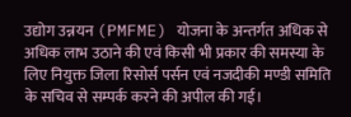उद्योग उन्नयन (PMFME) योजना के अन्तर्गत अधिक से अधिक लाभ उठाने की एवं किसी भी प्रकार की समस्या के लिए नियुक्त जिला रिसोर्स पर्सन एवं नजदीकी मण्डी समिति के सचिव से सम्पर्क करने की अपील की गई।